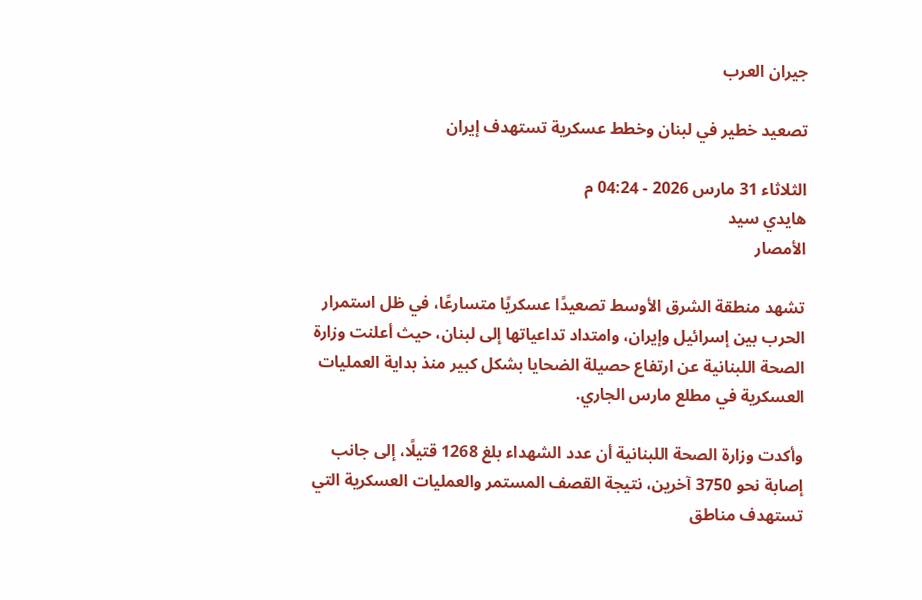جيران العرب

تصعيد خطير في لبنان وخطط عسكرية تستهدف إيران

الثلاثاء 31 مارس 2026 - 04:24 م
هايدي سيد
الأمصار

تشهد منطقة الشرق الأوسط تصعيدًا عسكريًا متسارعًا، في ظل استمرار الحرب بين إسرائيل وإيران، وامتداد تداعياتها إلى لبنان، حيث أعلنت وزارة الصحة اللبنانية عن ارتفاع حصيلة الضحايا بشكل كبير منذ بداية العمليات العسكرية في مطلع مارس الجاري.

وأكدت وزارة الصحة اللبنانية أن عدد الشهداء بلغ 1268 قتيلًا، إلى جانب إصابة نحو 3750 آخرين، نتيجة القصف المستمر والعمليات العسكرية التي تستهدف مناطق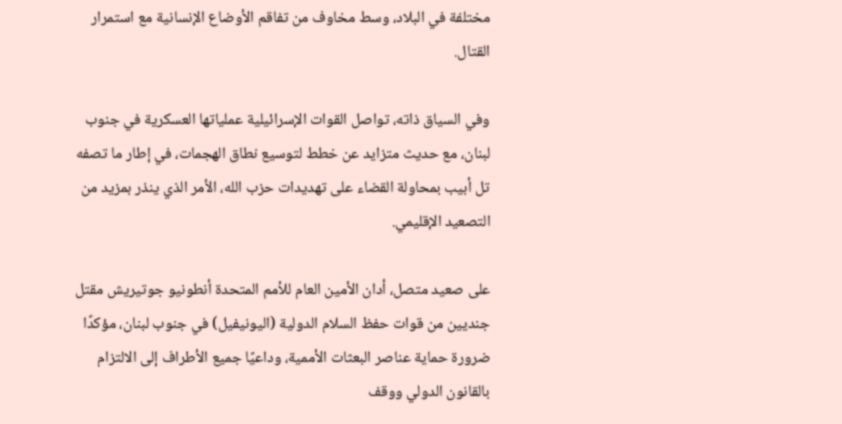مختلفة في البلاد، وسط مخاوف من تفاقم الأوضاع الإنسانية مع استمرار القتال.

وفي السياق ذاته، تواصل القوات الإسرائيلية عملياتها العسكرية في جنوب لبنان، مع حديث متزايد عن خطط لتوسيع نطاق الهجمات، في إطار ما تصفه تل أبيب بمحاولة القضاء على تهديدات حزب الله، الأمر الذي ينذر بمزيد من التصعيد الإقليمي.

على صعيد متصل، أدان الأمين العام للأمم المتحدة أنطونيو جوتيريش مقتل جنديين من قوات حفظ السلام الدولية (اليونيفيل) في جنوب لبنان، مؤكدًا ضرورة حماية عناصر البعثات الأممية، وداعيًا جميع الأطراف إلى الالتزام بالقانون الدولي ووقف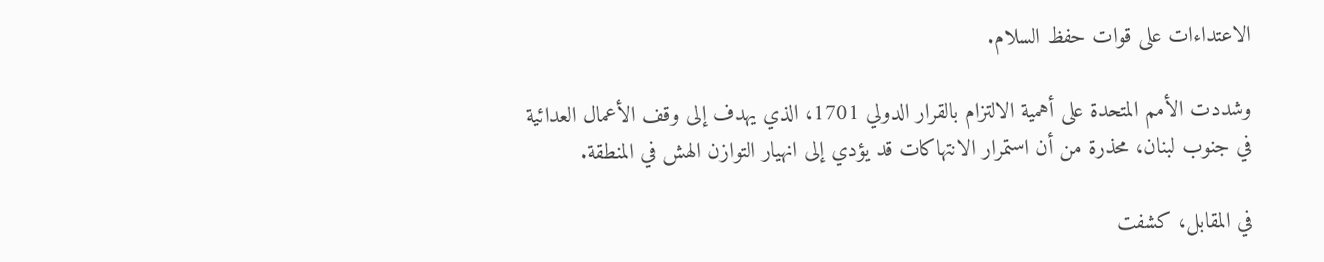الاعتداءات على قوات حفظ السلام.

وشددت الأمم المتحدة على أهمية الالتزام بالقرار الدولي 1701، الذي يهدف إلى وقف الأعمال العدائية في جنوب لبنان، محذرة من أن استمرار الانتهاكات قد يؤدي إلى انهيار التوازن الهش في المنطقة.

في المقابل، كشفت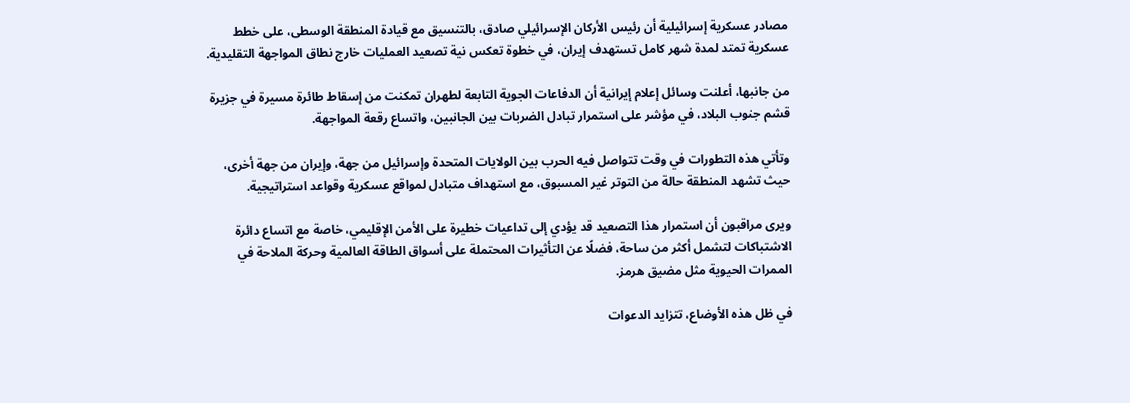مصادر عسكرية إسرائيلية أن رئيس الأركان الإسرائيلي صادق، بالتنسيق مع قيادة المنطقة الوسطى، على خطط عسكرية تمتد لمدة شهر كامل تستهدف إيران، في خطوة تعكس نية تصعيد العمليات خارج نطاق المواجهة التقليدية.

من جانبها، أعلنت وسائل إعلام إيرانية أن الدفاعات الجوية التابعة لطهران تمكنت من إسقاط طائرة مسيرة في جزيرة قشم جنوب البلاد، في مؤشر على استمرار تبادل الضربات بين الجانبين، واتساع رقعة المواجهة.

وتأتي هذه التطورات في وقت تتواصل فيه الحرب بين الولايات المتحدة وإسرائيل من جهة، وإيران من جهة أخرى، حيث تشهد المنطقة حالة من التوتر غير المسبوق، مع استهداف متبادل لمواقع عسكرية وقواعد استراتيجية.

ويرى مراقبون أن استمرار هذا التصعيد قد يؤدي إلى تداعيات خطيرة على الأمن الإقليمي، خاصة مع اتساع دائرة الاشتباكات لتشمل أكثر من ساحة، فضلًا عن التأثيرات المحتملة على أسواق الطاقة العالمية وحركة الملاحة في الممرات الحيوية مثل مضيق هرمز.

في ظل هذه الأوضاع، تتزايد الدعوات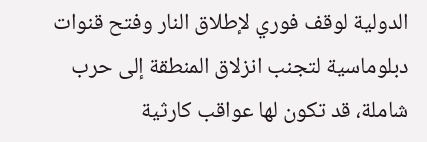الدولية لوقف فوري لإطلاق النار وفتح قنوات دبلوماسية لتجنب انزلاق المنطقة إلى حرب شاملة، قد تكون لها عواقب كارثية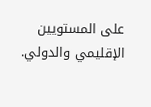على المستويين الإقليمي والدولي.